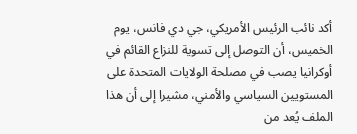أكد نائب الرئيس الأمريكي، جي دي فانس، يوم الخميس، أن التوصل إلى تسوية للنزاع القائم في أوكرانيا يصب في مصلحة الولايات المتحدة على المستويين السياسي والأمني، مشيرا إلى أن هذا الملف يُعد من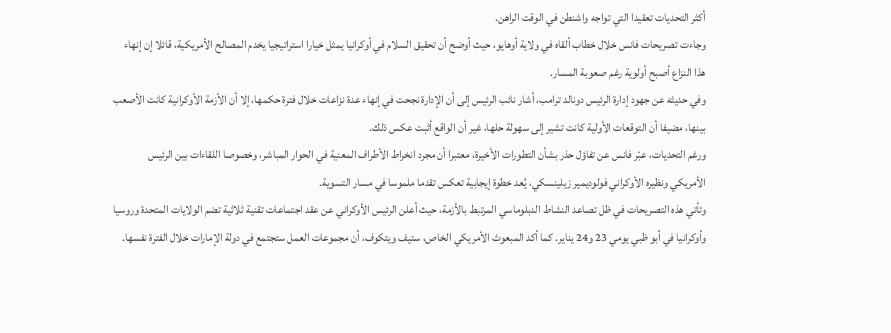أكثر التحديات تعقيدا التي تواجه واشنطن في الوقت الراهن.
وجاءت تصريحات فانس خلال خطاب ألقاه في ولاية أوهايو، حيث أوضح أن تحقيق السلام في أوكرانيا يمثل خيارا استراتيجيا يخدم المصالح الأمريكية، قائلا إن إنهاء هذا النزاع أصبح أولوية رغم صعوبة المسار.
وفي حديثه عن جهود إدارة الرئيس دونالد ترامب، أشار نائب الرئيس إلى أن الإدارة نجحت في إنهاء عدة نزاعات خلال فترة حكمها، إلا أن الأزمة الأوكرانية كانت الأصعب بينها، مضيفا أن التوقعات الأولية كانت تشير إلى سهولة حلها، غير أن الواقع أثبت عكس ذلك.
ورغم التحديات، عبّر فانس عن تفاؤل حذر بشأن التطورات الأخيرة، معتبرا أن مجرد انخراط الأطراف المعنية في الحوار المباشر، وخصوصا اللقاءات بين الرئيس الأمريكي ونظيره الأوكراني فولوديمير زيلينسكي، يُعد خطوة إيجابية تعكس تقدما ملموسا في مسار التسوية.
وتأتي هذه التصريحات في ظل تصاعد النشاط الدبلوماسي المرتبط بالأزمة، حيث أعلن الرئيس الأوكراني عن عقد اجتماعات تقنية ثلاثية تضم الولايات المتحدة وروسيا وأوكرانيا في أبو ظبي يومي 23 و24 يناير. كما أكد المبعوث الأمريكي الخاص، ستيف ويتكوف، أن مجموعات العمل ستجتمع في دولة الإمارات خلال الفترة نفسها.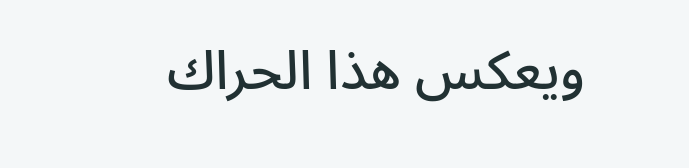ويعكس هذا الحراك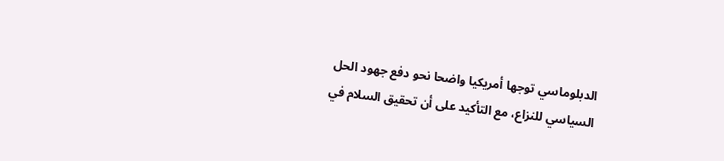الدبلوماسي توجها أمريكيا واضحا نحو دفع جهود الحل السياسي للنزاع، مع التأكيد على أن تحقيق السلام في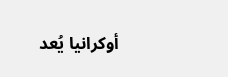أوكرانيا يُعد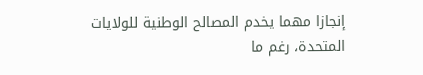إنجازا مهما يخدم المصالح الوطنية للولايات المتحدة، رغم ما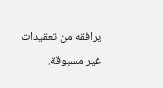يرافقه من تعقيدات غير مسبوقة.